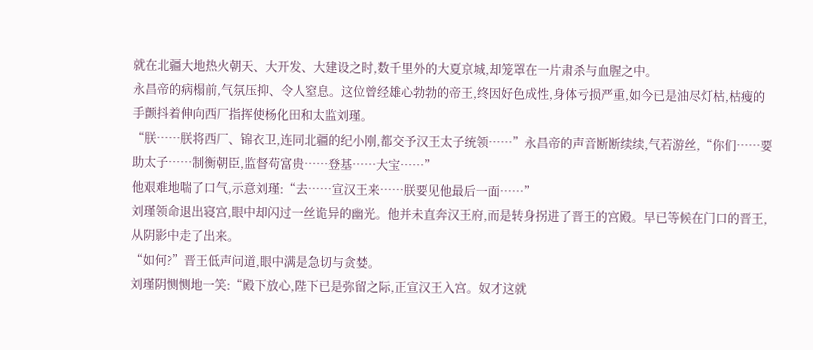就在北疆大地热火朝天、大开发、大建设之时,数千里外的大夏京城,却笼罩在一片肃杀与血腥之中。
永昌帝的病榻前,气氛压抑、令人窒息。这位曾经雄心勃勃的帝王,终因好色成性,身体亏损严重,如今已是油尽灯枯,枯瘦的手颤抖着伸向西厂指挥使杨化田和太监刘瑾。
“朕……朕将西厂、锦衣卫,连同北疆的纪小刚,都交予汉王太子统领……”永昌帝的声音断断续续,气若游丝,“你们……要助太子……制衡朝臣,监督苟富贵……登基……大宝……”
他艰难地喘了口气,示意刘瑾:“去……宣汉王来……朕要见他最后一面……”
刘瑾领命退出寝宫,眼中却闪过一丝诡异的幽光。他并未直奔汉王府,而是转身拐进了晋王的宫殿。早已等候在门口的晋王,从阴影中走了出来。
“如何?”晋王低声问道,眼中满是急切与贪婪。
刘瑾阴恻恻地一笑:“殿下放心,陛下已是弥留之际,正宣汉王入宫。奴才这就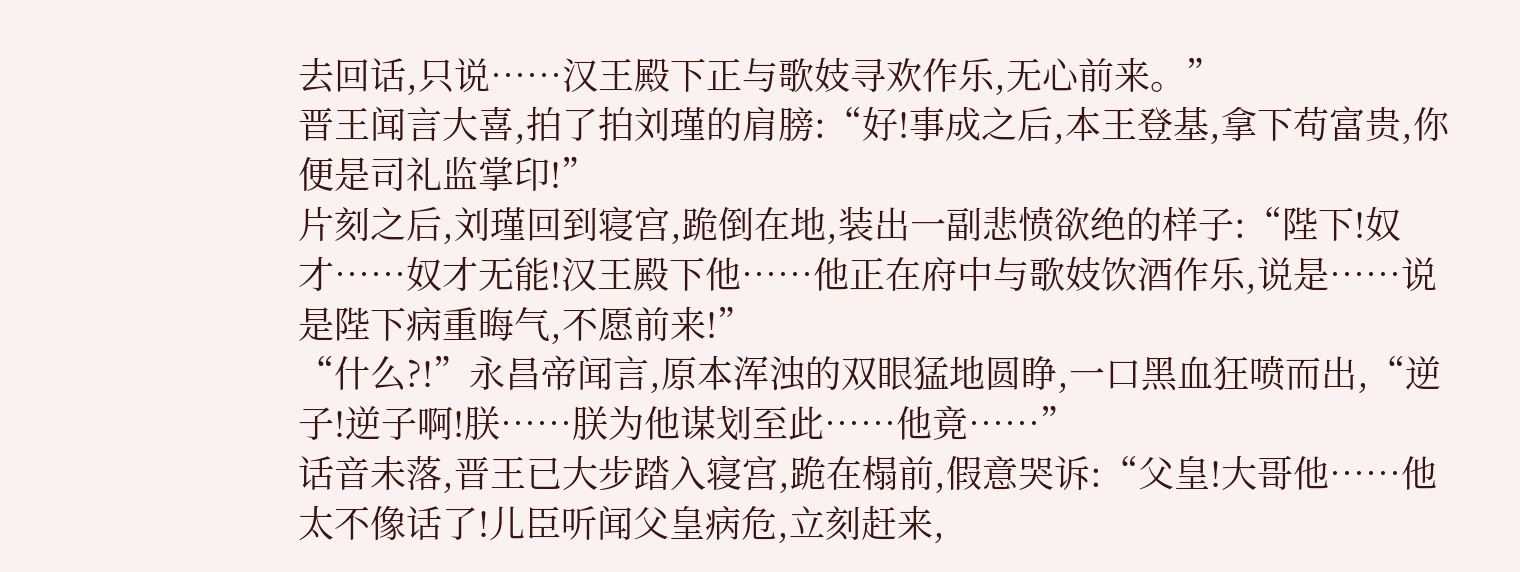去回话,只说……汉王殿下正与歌妓寻欢作乐,无心前来。”
晋王闻言大喜,拍了拍刘瑾的肩膀:“好!事成之后,本王登基,拿下苟富贵,你便是司礼监掌印!”
片刻之后,刘瑾回到寝宫,跪倒在地,装出一副悲愤欲绝的样子:“陛下!奴才……奴才无能!汉王殿下他……他正在府中与歌妓饮酒作乐,说是……说是陛下病重晦气,不愿前来!”
“什么?!”永昌帝闻言,原本浑浊的双眼猛地圆睁,一口黑血狂喷而出,“逆子!逆子啊!朕……朕为他谋划至此……他竟……”
话音未落,晋王已大步踏入寝宫,跪在榻前,假意哭诉:“父皇!大哥他……他太不像话了!儿臣听闻父皇病危,立刻赶来,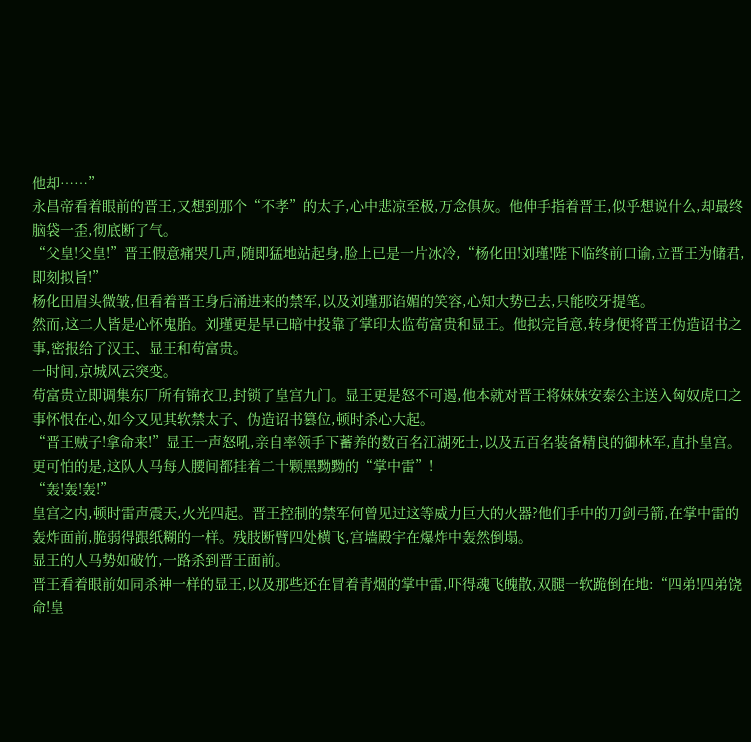他却……”
永昌帝看着眼前的晋王,又想到那个“不孝”的太子,心中悲凉至极,万念俱灰。他伸手指着晋王,似乎想说什么,却最终脑袋一歪,彻底断了气。
“父皇!父皇!”晋王假意痛哭几声,随即猛地站起身,脸上已是一片冰冷,“杨化田!刘瑾!陛下临终前口谕,立晋王为储君,即刻拟旨!”
杨化田眉头微皱,但看着晋王身后涌进来的禁军,以及刘瑾那谄媚的笑容,心知大势已去,只能咬牙提笔。
然而,这二人皆是心怀鬼胎。刘瑾更是早已暗中投靠了掌印太监苟富贵和显王。他拟完旨意,转身便将晋王伪造诏书之事,密报给了汉王、显王和苟富贵。
一时间,京城风云突变。
苟富贵立即调集东厂所有锦衣卫,封锁了皇宫九门。显王更是怒不可遏,他本就对晋王将妹妹安泰公主送入匈奴虎口之事怀恨在心,如今又见其软禁太子、伪造诏书篡位,顿时杀心大起。
“晋王贼子!拿命来!”显王一声怒吼,亲自率领手下蓄养的数百名江湖死士,以及五百名装备精良的御林军,直扑皇宫。更可怕的是,这队人马每人腰间都挂着二十颗黑黝黝的“掌中雷”!
“轰!轰!轰!”
皇宫之内,顿时雷声震天,火光四起。晋王控制的禁军何曾见过这等威力巨大的火器?他们手中的刀剑弓箭,在掌中雷的轰炸面前,脆弱得跟纸糊的一样。残肢断臂四处横飞,宫墙殿宇在爆炸中轰然倒塌。
显王的人马势如破竹,一路杀到晋王面前。
晋王看着眼前如同杀神一样的显王,以及那些还在冒着青烟的掌中雷,吓得魂飞魄散,双腿一软跪倒在地:“四弟!四弟饶命!皇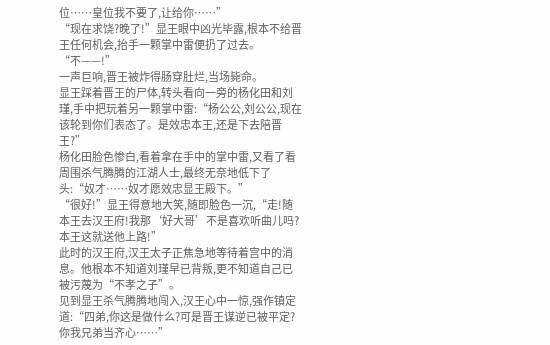位……皇位我不要了,让给你……”
“现在求饶?晚了!”显王眼中凶光毕露,根本不给晋王任何机会,抬手一颗掌中雷便扔了过去。
“不——!”
一声巨响,晋王被炸得肠穿肚烂,当场毙命。
显王踩着晋王的尸体,转头看向一旁的杨化田和刘瑾,手中把玩着另一颗掌中雷:“杨公公,刘公公,现在该轮到你们表态了。是效忠本王,还是下去陪晋王?”
杨化田脸色惨白,看着拿在手中的掌中雷,又看了看周围杀气腾腾的江湖人士,最终无奈地低下了头:“奴才……奴才愿效忠显王殿下。”
“很好!”显王得意地大笑,随即脸色一沉,“走!随本王去汉王府!我那‘好大哥’不是喜欢听曲儿吗?本王这就送他上路!”
此时的汉王府,汉王太子正焦急地等待着宫中的消息。他根本不知道刘瑾早已背叛,更不知道自己已被污蔑为“不孝之子”。
见到显王杀气腾腾地闯入,汉王心中一惊,强作镇定道:“四弟,你这是做什么?可是晋王谋逆已被平定?你我兄弟当齐心……”